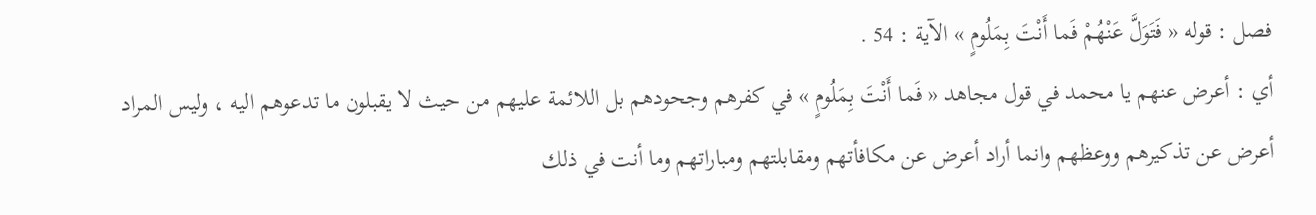فصل : قوله « فَتَوَلَّ عَنْهُمْ فَما أَنْتَ بِمَلُومٍ » الآية : 54 .
أي : أعرض عنهم يا محمد في قول مجاهد « فَما أَنْتَ بِمَلُومٍ » في كفرهم وجحودهم بل اللائمة عليهم من حيث لا يقبلون ما تدعوهم اليه ، وليس المراد أعرض عن تذكيرهم ووعظهم وانما أراد أعرض عن مكافأتهم ومقابلتهم ومباراتهم وما أنت في ذلك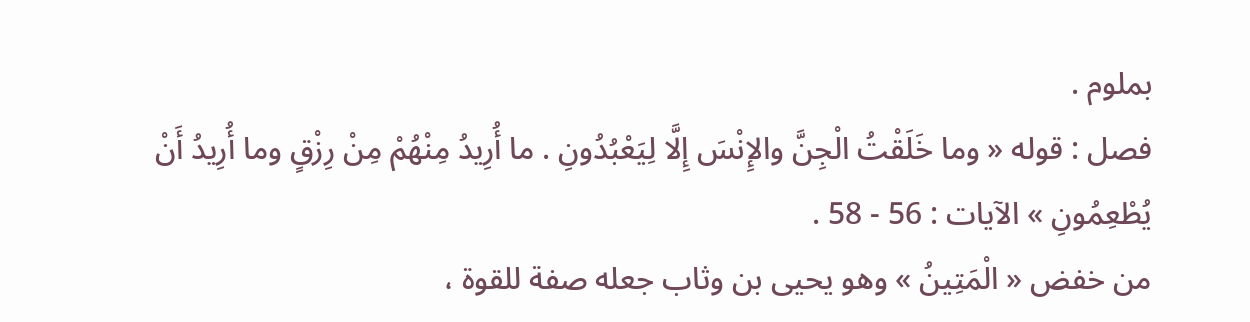بملوم .
فصل : قوله « وما خَلَقْتُ الْجِنَّ والإِنْسَ إِلَّا لِيَعْبُدُونِ . ما أُرِيدُ مِنْهُمْ مِنْ رِزْقٍ وما أُرِيدُ أَنْ يُطْعِمُونِ » الآيات : 56 - 58 .
من خفض « الْمَتِينُ » وهو يحيى بن وثاب جعله صفة للقوة ،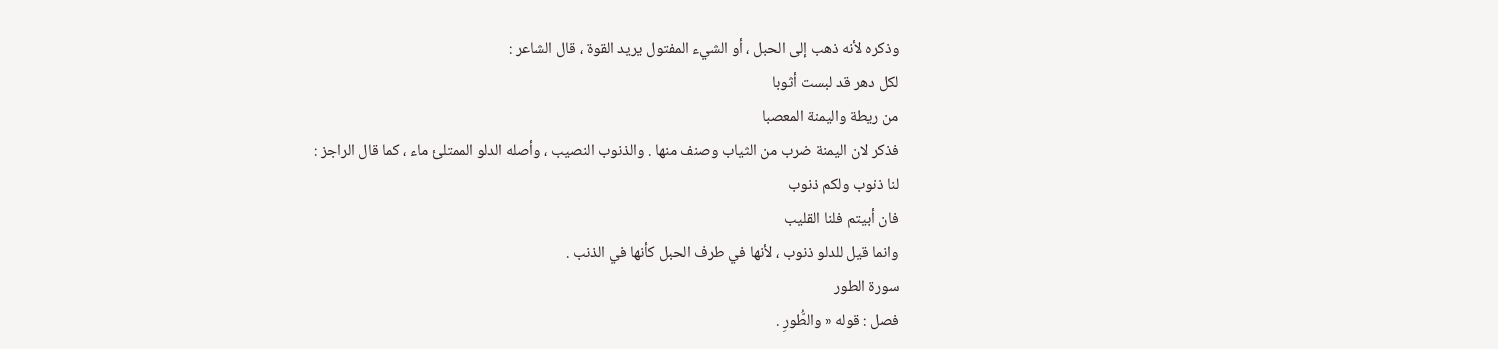وذكره لأنه ذهب إلى الحبل ، أو الشيء المفتول يريد القوة ، قال الشاعر :
لكل دهر قد لبست أثوبا
من ريطة واليمنة المعصبا
فذكر لان اليمنة ضرب من الثياب وصنف منها . والذنوب النصيب ، وأصله الدلو الممتلئ ماء ، كما قال الراجز :
لنا ذنوب ولكم ذنوب
فان أبيتم فلنا القليب
وانما قيل للدلو ذنوب ، لأنها في طرف الحبل كأنها في الذنب .
سورة الطور
فصل : قوله « والطُّورِ .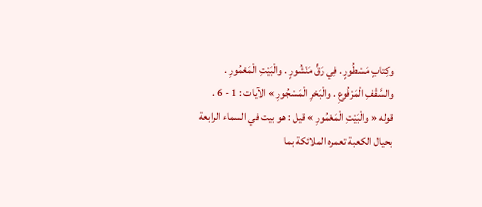وكِتابٍ مَسْطُورٍ . فِي رَقٍّ مَنْشُورٍ . والْبَيْتِ الْمَعْمُورِ . والسَّقْفِ الْمَرْفُوعِ . والْبَحْرِ الْمَسْجُورِ » الآيات : 1 - 6 .
قوله « والْبَيْتِ الْمَعْمُورِ » قيل : هو بيت في السماء الرابعة بحيال الكعبة تعمره الملائكة بما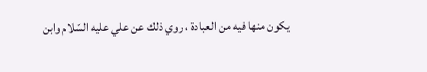يكون منها فيه من العبادة ، روي ذلك عن علي عليه السّلام وابن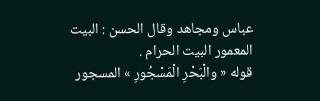عباس ومجاهد وقال الحسن : البيت المعمور البيت الحرام .
قوله « والْبَحْرِ الْمَسْجُورِ » المسجور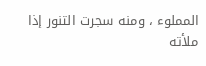المملوء ، ومنه سجرت التنور إذا ملأته